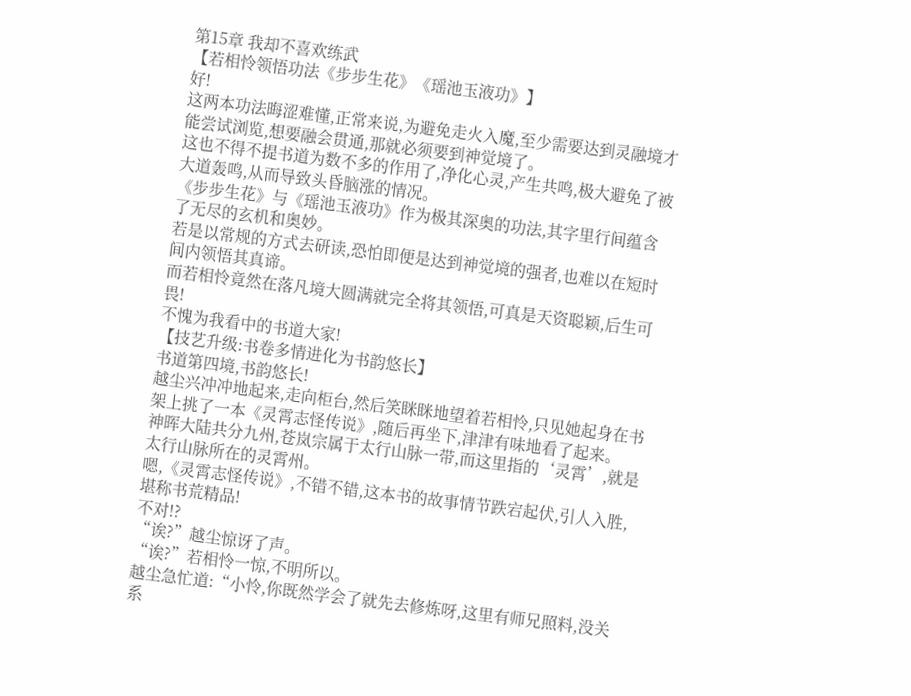第15章 我却不喜欢练武
【若相怜领悟功法《步步生花》《瑶池玉液功》】
好!
这两本功法晦涩难懂,正常来说,为避免走火入魔,至少需要达到灵融境才能尝试浏览,想要融会贯通,那就必须要到神觉境了。
这也不得不提书道为数不多的作用了,净化心灵,产生共鸣,极大避免了被大道轰鸣,从而导致头昏脑涨的情况。
《步步生花》与《瑶池玉液功》作为极其深奥的功法,其字里行间蕴含了无尽的玄机和奥妙。
若是以常规的方式去研读,恐怕即便是达到神觉境的强者,也难以在短时间内领悟其真谛。
而若相怜竟然在落凡境大圆满就完全将其领悟,可真是天资聪颖,后生可畏!
不愧为我看中的书道大家!
【技艺升级:书卷多情进化为书韵悠长】
书道第四境,书韵悠长!
越尘兴冲冲地起来,走向柜台,然后笑眯眯地望着若相怜,只见她起身在书架上挑了一本《灵霄志怪传说》,随后再坐下,津津有味地看了起来。
神晖大陆共分九州,苍岚宗属于太行山脉一带,而这里指的‘灵霄’,就是太行山脉所在的灵霄州。
嗯,《灵霄志怪传说》,不错不错,这本书的故事情节跌宕起伏,引人入胜,堪称书荒精品!
不对!?
“诶?”越尘惊讶了声。
“诶?”若相怜一惊,不明所以。
越尘急忙道:“小怜,你既然学会了就先去修炼呀,这里有师兄照料,没关系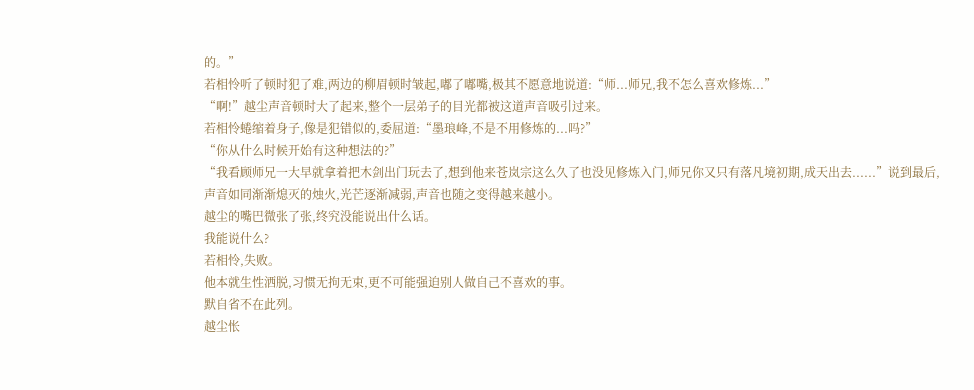的。”
若相怜听了顿时犯了难,两边的柳眉顿时皱起,嘟了嘟嘴,极其不愿意地说道:“师...师兄,我不怎么喜欢修炼...”
“啊!”越尘声音顿时大了起来,整个一层弟子的目光都被这道声音吸引过来。
若相怜蜷缩着身子,像是犯错似的,委屈道:“墨琅峰,不是不用修炼的...吗?”
“你从什么时候开始有这种想法的?”
“我看顾师兄一大早就拿着把木剑出门玩去了,想到他来苍岚宗这么久了也没见修炼入门,师兄你又只有落凡境初期,成天出去......”说到最后,声音如同渐渐熄灭的烛火,光芒逐渐减弱,声音也随之变得越来越小。
越尘的嘴巴微张了张,终究没能说出什么话。
我能说什么?
若相怜,失败。
他本就生性洒脱,习惯无拘无束,更不可能强迫别人做自己不喜欢的事。
默自省不在此列。
越尘怅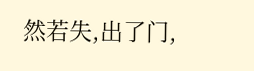然若失,出了门,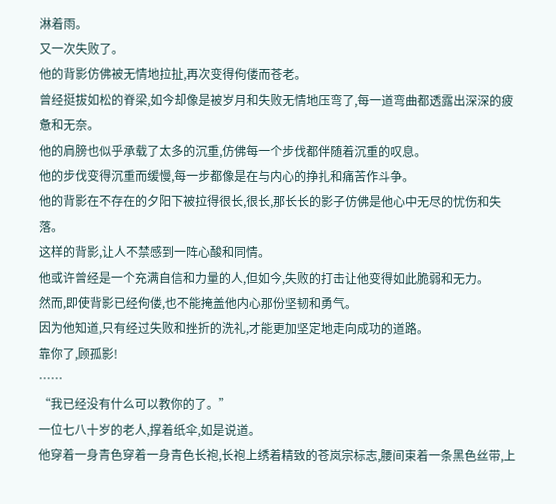淋着雨。
又一次失败了。
他的背影仿佛被无情地拉扯,再次变得佝偻而苍老。
曾经挺拔如松的脊梁,如今却像是被岁月和失败无情地压弯了,每一道弯曲都透露出深深的疲惫和无奈。
他的肩膀也似乎承载了太多的沉重,仿佛每一个步伐都伴随着沉重的叹息。
他的步伐变得沉重而缓慢,每一步都像是在与内心的挣扎和痛苦作斗争。
他的背影在不存在的夕阳下被拉得很长,很长,那长长的影子仿佛是他心中无尽的忧伤和失落。
这样的背影,让人不禁感到一阵心酸和同情。
他或许曾经是一个充满自信和力量的人,但如今,失败的打击让他变得如此脆弱和无力。
然而,即使背影已经佝偻,也不能掩盖他内心那份坚韧和勇气。
因为他知道,只有经过失败和挫折的洗礼,才能更加坚定地走向成功的道路。
靠你了,顾孤影!
……
“我已经没有什么可以教你的了。”
一位七八十岁的老人,撑着纸伞,如是说道。
他穿着一身青色穿着一身青色长袍,长袍上绣着精致的苍岚宗标志,腰间束着一条黑色丝带,上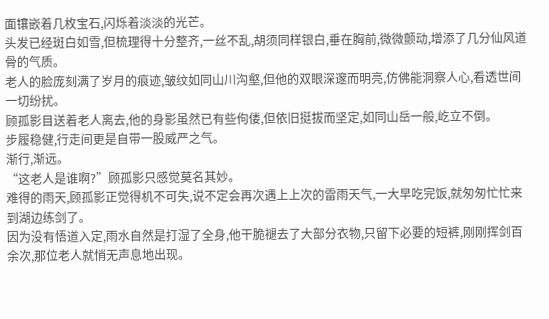面镶嵌着几枚宝石,闪烁着淡淡的光芒。
头发已经斑白如雪,但梳理得十分整齐,一丝不乱,胡须同样银白,垂在胸前,微微颤动,增添了几分仙风道骨的气质。
老人的脸庞刻满了岁月的痕迹,皱纹如同山川沟壑,但他的双眼深邃而明亮,仿佛能洞察人心,看透世间一切纷扰。
顾孤影目送着老人离去,他的身影虽然已有些佝偻,但依旧挺拔而坚定,如同山岳一般,屹立不倒。
步履稳健,行走间更是自带一股威严之气。
渐行,渐远。
“这老人是谁啊?”顾孤影只感觉莫名其妙。
难得的雨天,顾孤影正觉得机不可失,说不定会再次遇上上次的雷雨天气,一大早吃完饭,就匆匆忙忙来到湖边练剑了。
因为没有悟道入定,雨水自然是打湿了全身,他干脆褪去了大部分衣物,只留下必要的短裤,刚刚挥剑百余次,那位老人就悄无声息地出现。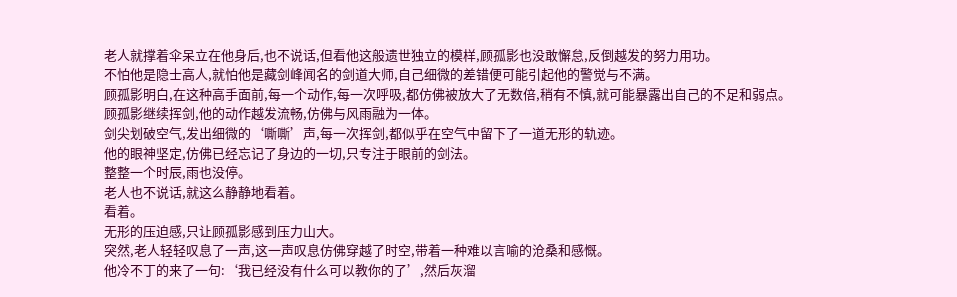老人就撑着伞呆立在他身后,也不说话,但看他这般遗世独立的模样,顾孤影也没敢懈怠,反倒越发的努力用功。
不怕他是隐士高人,就怕他是藏剑峰闻名的剑道大师,自己细微的差错便可能引起他的警觉与不满。
顾孤影明白,在这种高手面前,每一个动作,每一次呼吸,都仿佛被放大了无数倍,稍有不慎,就可能暴露出自己的不足和弱点。
顾孤影继续挥剑,他的动作越发流畅,仿佛与风雨融为一体。
剑尖划破空气,发出细微的‘嘶嘶’声,每一次挥剑,都似乎在空气中留下了一道无形的轨迹。
他的眼神坚定,仿佛已经忘记了身边的一切,只专注于眼前的剑法。
整整一个时辰,雨也没停。
老人也不说话,就这么静静地看着。
看着。
无形的压迫感,只让顾孤影感到压力山大。
突然,老人轻轻叹息了一声,这一声叹息仿佛穿越了时空,带着一种难以言喻的沧桑和感慨。
他冷不丁的来了一句:‘我已经没有什么可以教你的了’,然后灰溜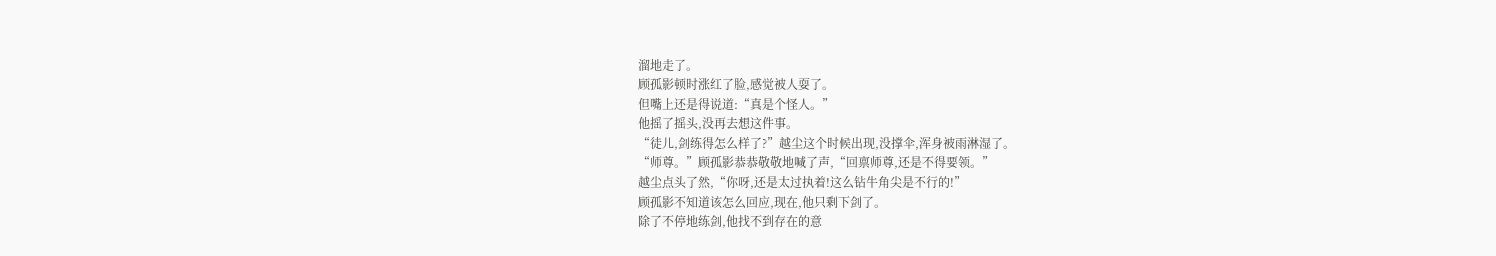溜地走了。
顾孤影顿时涨红了脸,感觉被人耍了。
但嘴上还是得说道:“真是个怪人。”
他摇了摇头,没再去想这件事。
“徒儿,剑练得怎么样了?”越尘这个时候出现,没撑伞,浑身被雨淋湿了。
“师尊。”顾孤影恭恭敬敬地喊了声,“回禀师尊,还是不得要领。”
越尘点头了然,“你呀,还是太过执着!这么钻牛角尖是不行的!”
顾孤影不知道该怎么回应,现在,他只剩下剑了。
除了不停地练剑,他找不到存在的意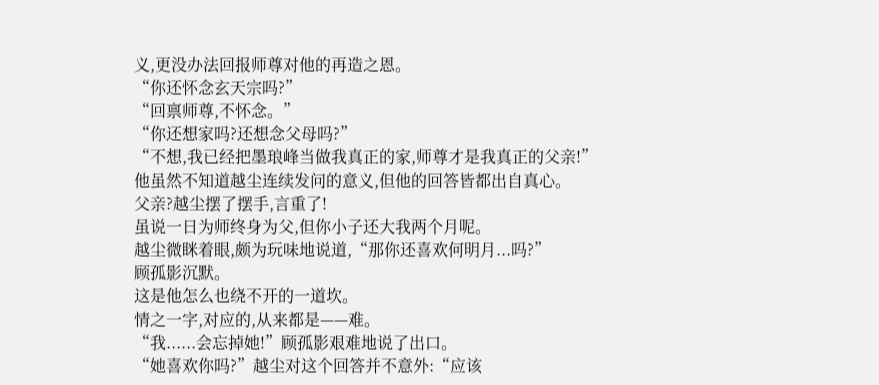义,更没办法回报师尊对他的再造之恩。
“你还怀念玄天宗吗?”
“回禀师尊,不怀念。”
“你还想家吗?还想念父母吗?”
“不想,我已经把墨琅峰当做我真正的家,师尊才是我真正的父亲!”
他虽然不知道越尘连续发问的意义,但他的回答皆都出自真心。
父亲?越尘摆了摆手,言重了!
虽说一日为师终身为父,但你小子还大我两个月呢。
越尘微眯着眼,颇为玩味地说道,“那你还喜欢何明月...吗?”
顾孤影沉默。
这是他怎么也绕不开的一道坎。
情之一字,对应的,从来都是——难。
“我......会忘掉她!”顾孤影艰难地说了出口。
“她喜欢你吗?”越尘对这个回答并不意外:“应该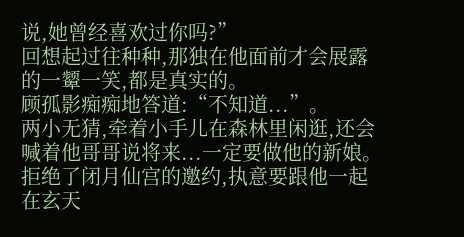说,她曾经喜欢过你吗?”
回想起过往种种,那独在他面前才会展露的一颦一笑,都是真实的。
顾孤影痴痴地答道:“不知道...”。
两小无猜,牵着小手儿在森林里闲逛,还会喊着他哥哥说将来...一定要做他的新娘。
拒绝了闭月仙宫的邀约,执意要跟他一起在玄天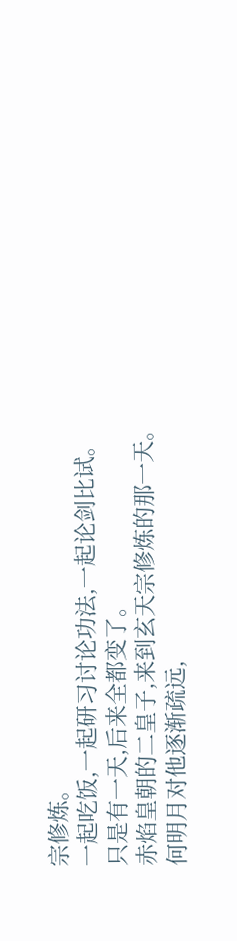宗修炼。
一起吃饭,一起研习讨论功法,一起论剑比试。
只是有一天,后来全都变了。
赤焰皇朝的二皇子,来到玄天宗修炼的那一天。
何明月对他逐渐疏远,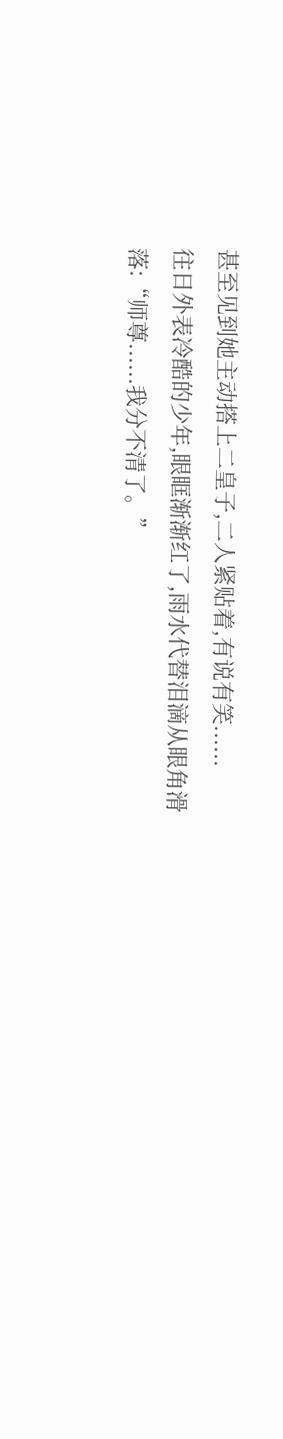甚至见到她主动搭上二皇子,二人紧贴着,有说有笑......
往日外表冷酷的少年,眼眶渐渐红了,雨水代替泪滴从眼角滑落:“师尊......我分不清了。”